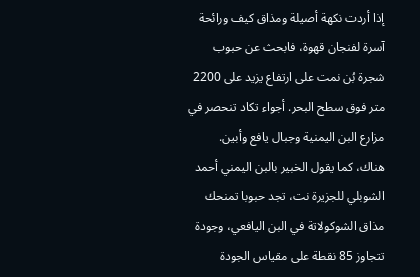إذا أردت نكهة أصيلة ومذاق كيف ورائحة آسرة لفنجان قهوة، فابحث عن حبوب شجرة بُن نمت على ارتفاع يزيد على 2200 متر فوق سطح البحر. أجواء تكاد تنحصر في مزارع البن اليمنية وجبال يافع وأبين.
هناك، كما يقول الخبير بالبن اليمني أحمد الشوبلي للجزيرة نت، تجد حبوبا تمنحك مذاق الشوكولاتة في البن اليافعي، وجودة تتجاوز 85 نقطة على مقياس الجودة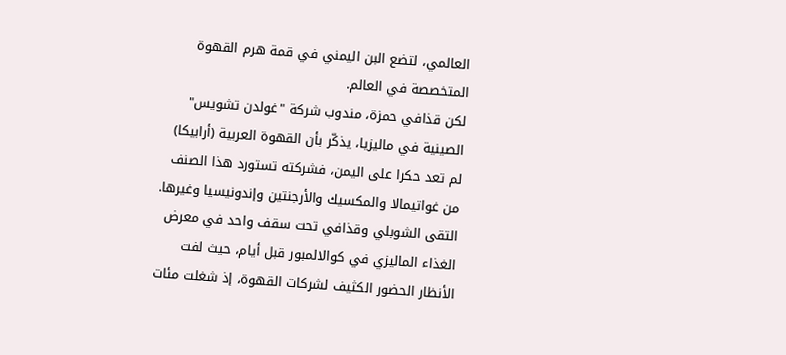العالمي، لتضع البن اليمني في قمة هرم القهوة المتخصصة في العالم.
لكن قذافي حمزة، مندوب شركة "غولدن تشويس" الصينية في ماليزيا، يذكّر بأن القهوة العربية (أرابيكا) لم تعد حكرا على اليمن، فشركته تستورد هذا الصنف من غواتيمالا والمكسيك والأرجنتين وإندونيسيا وغيرها.
التقى الشوبلي وقذافي تحت سقف واحد في معرض الغذاء الماليزي في كوالالمبور قبل أيام، حيث لفت الأنظار الحضور الكثيف لشركات القهوة، إذ شغلت مئات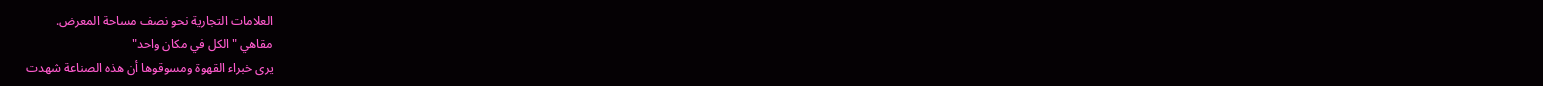العلامات التجارية نحو نصف مساحة المعرض.
مقاهي "الكل في مكان واحد"
يرى خبراء القهوة ومسوقوها أن هذه الصناعة شهدت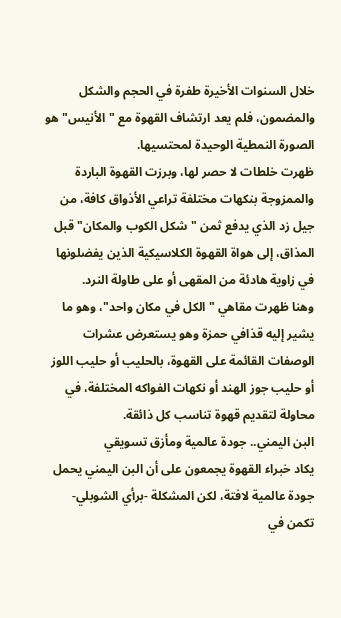خلال السنوات الأخيرة طفرة في الحجم والشكل والمضمون، فلم يعد ارتشاف القهوة مع "الأنيس" هو الصورة النمطية الوحيدة لمحتسيها.
ظهرت خلطات لا حصر لها، وبرزت القهوة الباردة والممزوجة بنكهات مختلفة تراعي الأذواق كافة، من جيل زد الذي يدفع ثمن "شكل الكوب والمكان" قبل المذاق، إلى هواة القهوة الكلاسيكية الذين يفضلونها في زاوية هادئة من المقهى أو على طاولة النرد.
وهنا ظهرت مقاهي "الكل في مكان واحد"، وهو ما يشير إليه قذافي حمزة وهو يستعرض عشرات الوصفات القائمة على القهوة، بالحليب أو حليب اللوز أو حليب جوز الهند أو نكهات الفواكه المختلفة، في محاولة لتقديم قهوة تناسب كل ذائقة.
البن اليمني.. جودة عالمية ومأزق تسويقي
يكاد خبراء القهوة يجمعون على أن البن اليمني يحمل جودة عالمية لافتة، لكن المشكلة -برأي الشوبلي- تكمن في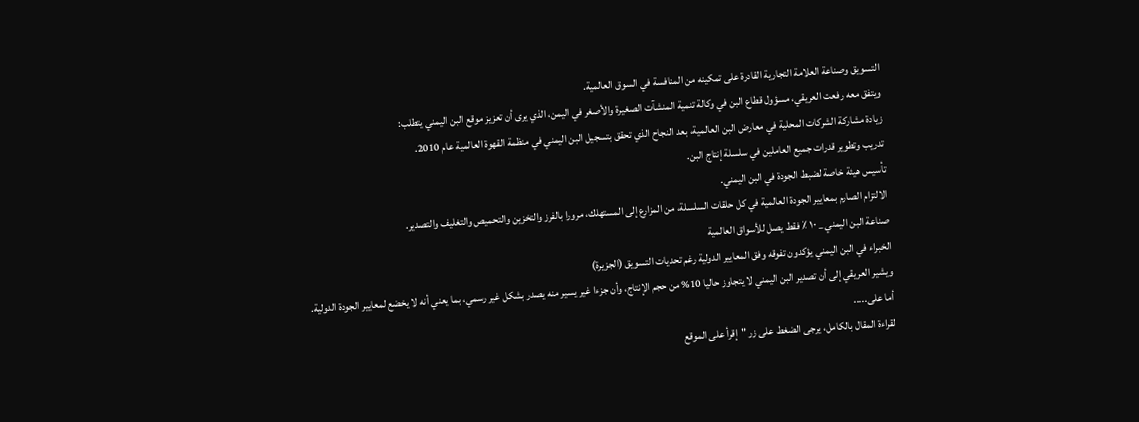التسويق وصناعة العلامة التجارية القادرة على تمكينه من المنافسة في السوق العالمية.
ويتفق معه رفعت العريقي، مسؤول قطاع البن في وكالة تنمية المنشآت الصغيرة والأصغر في اليمن، الذي يرى أن تعزيز موقع البن اليمني يتطلب:
زيادة مشاركة الشركات المحلية في معارض البن العالمية، بعد النجاح الذي تحقق بتسجيل البن اليمني في منظمة القهوة العالمية عام 2010.
تدريب وتطوير قدرات جميع العاملين في سلسلة إنتاج البن.
تأسيس هيئة خاصة لضبط الجودة في البن اليمني.
الالتزام الصارم بمعايير الجودة العالمية في كل حلقات السلسلة، من المزارع إلى المستهلك، مرورا بالفرز والتخزين والتحميص والتغليف والتصدير.
صناعة البن اليمني _ ١٠ ٪ فقط يصل للأسواق العالمية
الخبراء في البن اليمني يؤكدون تفوقه وفق المعايير الدولية رغم تحديات التسويق (الجزيرة)
ويشير العريقي إلى أن تصدير البن اليمني لا يتجاوز حاليا 10% من حجم الإنتاج، وأن جزءا غير يسير منه يصدر بشكل غير رسمي، بما يعني أنه لا يخضع لمعايير الجودة الدولية.
أما على.....
لقراءة المقال بالكامل، يرجى الضغط على زر "إقرأ على الموقع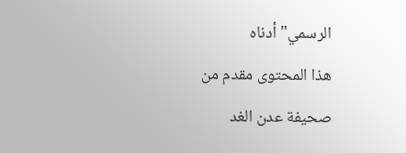الرسمي" أدناه
هذا المحتوى مقدم من صحيفة عدن الغد